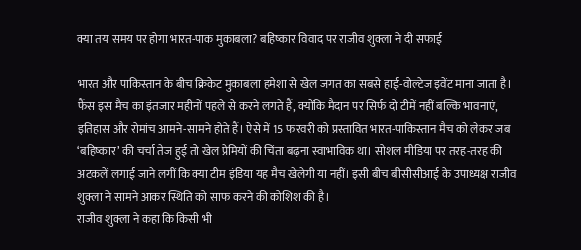क्या तय समय पर होगा भारत-पाक मुकाबला? बहिष्कार विवाद पर राजीव शुक्ला ने दी सफाई

भारत और पाकिस्तान के बीच क्रिकेट मुकाबला हमेशा से खेल जगत का सबसे हाई-वोल्टेज इवेंट माना जाता है। फैंस इस मैच का इंतजार महीनों पहले से करने लगते हैं, क्योंकि मैदान पर सिर्फ दो टीमें नहीं बल्कि भावनाएं, इतिहास और रोमांच आमने-सामने होते हैं। ऐसे में 15 फरवरी को प्रस्तावित भारत-पाकिस्तान मैच को लेकर जब ‘बहिष्कार’ की चर्चा तेज हुई तो खेल प्रेमियों की चिंता बढ़ना स्वाभाविक था। सोशल मीडिया पर तरह-तरह की अटकलें लगाई जाने लगीं कि क्या टीम इंडिया यह मैच खेलेगी या नहीं। इसी बीच बीसीसीआई के उपाध्यक्ष राजीव शुक्ला ने सामने आकर स्थिति को साफ करने की कोशिश की है।
राजीव शुक्ला ने कहा कि किसी भी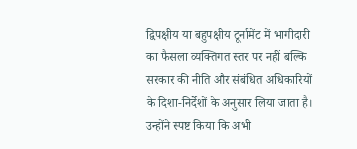द्विपक्षीय या बहुपक्षीय टूर्नामेंट में भागीदारी का फैसला व्यक्तिगत स्तर पर नहीं बल्कि सरकार की नीति और संबंधित अधिकारियों के दिशा-निर्देशों के अनुसार लिया जाता है। उन्होंने स्पष्ट किया कि अभी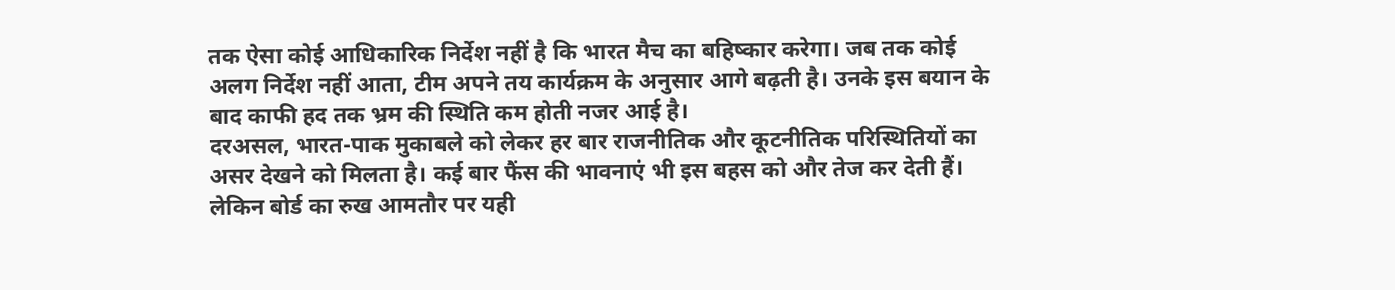तक ऐसा कोई आधिकारिक निर्देश नहीं है कि भारत मैच का बहिष्कार करेगा। जब तक कोई अलग निर्देश नहीं आता, टीम अपने तय कार्यक्रम के अनुसार आगे बढ़ती है। उनके इस बयान के बाद काफी हद तक भ्रम की स्थिति कम होती नजर आई है।
दरअसल, भारत-पाक मुकाबले को लेकर हर बार राजनीतिक और कूटनीतिक परिस्थितियों का असर देखने को मिलता है। कई बार फैंस की भावनाएं भी इस बहस को और तेज कर देती हैं। लेकिन बोर्ड का रुख आमतौर पर यही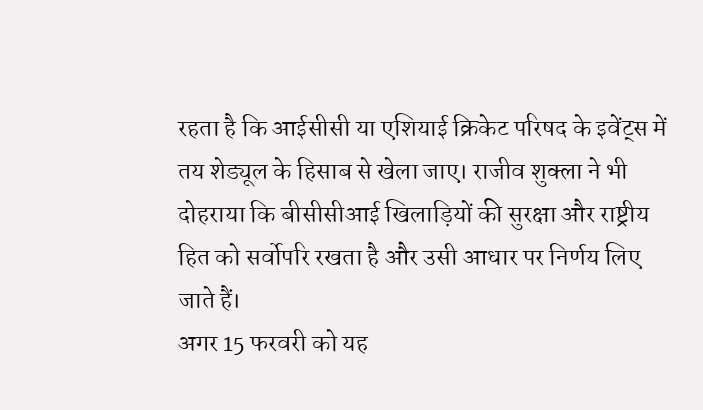रहता है कि आईसीसी या एशियाई क्रिकेट परिषद के इवेंट्स में तय शेड्यूल के हिसाब से खेला जाए। राजीव शुक्ला ने भी दोहराया कि बीसीसीआई खिलाड़ियों की सुरक्षा और राष्ट्रीय हित को सर्वोपरि रखता है और उसी आधार पर निर्णय लिए जाते हैं।
अगर 15 फरवरी को यह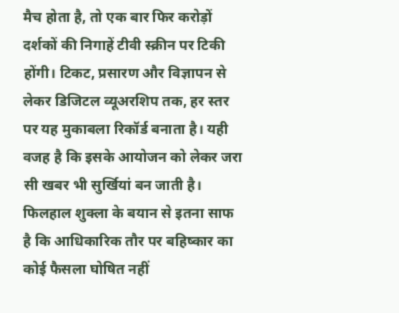मैच होता है, तो एक बार फिर करोड़ों दर्शकों की निगाहें टीवी स्क्रीन पर टिकी होंगी। टिकट, प्रसारण और विज्ञापन से लेकर डिजिटल व्यूअरशिप तक, हर स्तर पर यह मुकाबला रिकॉर्ड बनाता है। यही वजह है कि इसके आयोजन को लेकर जरा सी खबर भी सुर्खियां बन जाती है। फिलहाल शुक्ला के बयान से इतना साफ है कि आधिकारिक तौर पर बहिष्कार का कोई फैसला घोषित नहीं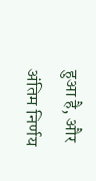हुआ है, और अंतिम निर्णय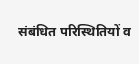संबंधित परिस्थितियों व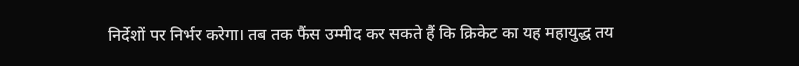निर्देशों पर निर्भर करेगा। तब तक फैंस उम्मीद कर सकते हैं कि क्रिकेट का यह महायुद्ध तय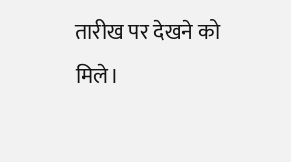तारीख पर देखने को मिले।